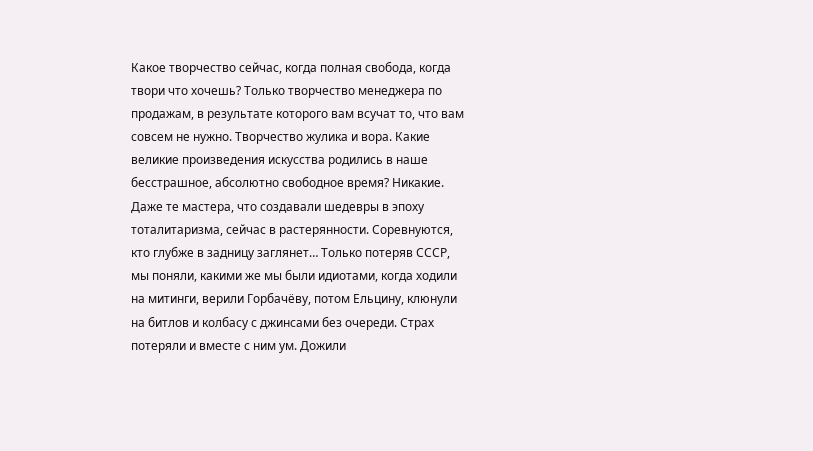Какое творчество сейчас, когда полная свобода, когда твори что хочешь? Только творчество менеджера по продажам, в результате которого вам всучат то, что вам совсем не нужно. Творчество жулика и вора. Какие великие произведения искусства родились в наше бесстрашное, абсолютно свободное время? Никакие. Даже те мастера, что создавали шедевры в эпоху тоталитаризма, сейчас в растерянности. Соревнуются, кто глубже в задницу заглянет… Только потеряв СССР, мы поняли, какими же мы были идиотами, когда ходили на митинги, верили Горбачёву, потом Ельцину, клюнули на битлов и колбасу с джинсами без очереди. Страх потеряли и вместе с ним ум. Дожили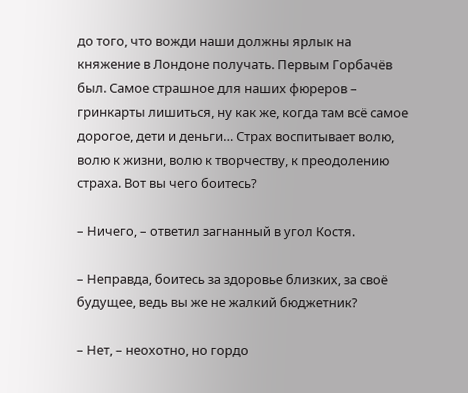до того, что вожди наши должны ярлык на княжение в Лондоне получать. Первым Горбачёв был. Самое страшное для наших фюреров – гринкарты лишиться, ну как же, когда там всё самое дорогое, дети и деньги… Страх воспитывает волю, волю к жизни, волю к творчеству, к преодолению страха. Вот вы чего боитесь?

– Ничего, – ответил загнанный в угол Костя.

– Неправда, боитесь за здоровье близких, за своё будущее, ведь вы же не жалкий бюджетник?

– Нет, – неохотно, но гордо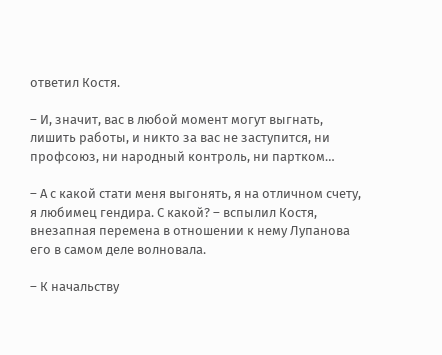ответил Костя.

– И, значит, вас в любой момент могут выгнать, лишить работы, и никто за вас не заступится, ни профсоюз, ни народный контроль, ни партком…

– А с какой стати меня выгонять, я на отличном счету, я любимец гендира. С какой? – вспылил Костя, внезапная перемена в отношении к нему Лупанова его в самом деле волновала.

– К начальству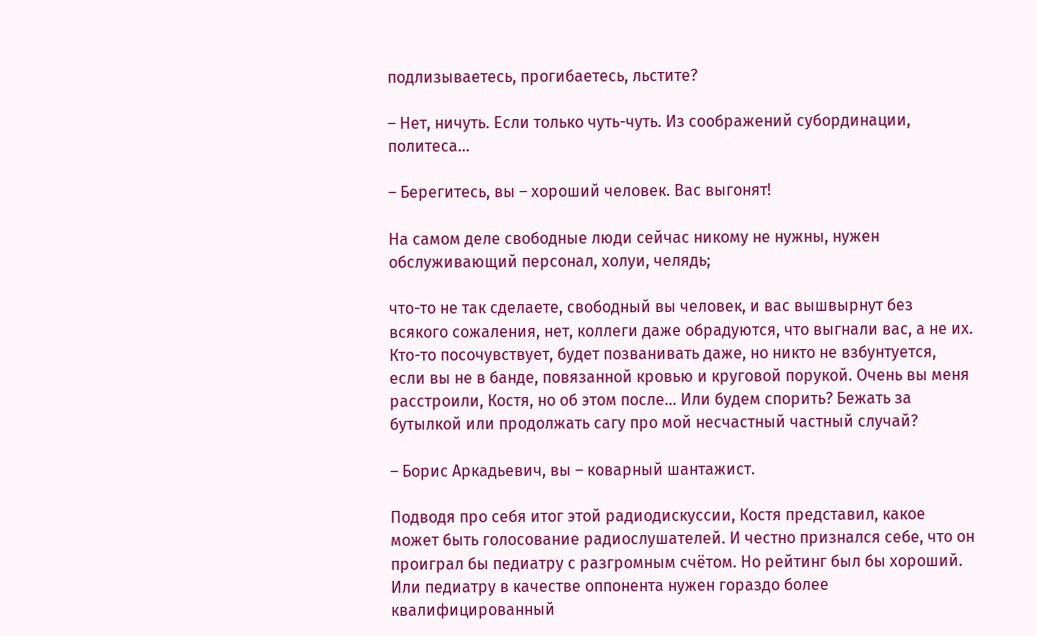подлизываетесь, прогибаетесь, льстите?

– Нет, ничуть. Если только чуть-чуть. Из соображений субординации, политеса…

– Берегитесь, вы – хороший человек. Вас выгонят!

На самом деле свободные люди сейчас никому не нужны, нужен обслуживающий персонал, холуи, челядь;

что-то не так сделаете, свободный вы человек, и вас вышвырнут без всякого сожаления, нет, коллеги даже обрадуются, что выгнали вас, а не их. Кто-то посочувствует, будет позванивать даже, но никто не взбунтуется, если вы не в банде, повязанной кровью и круговой порукой. Очень вы меня расстроили, Костя, но об этом после… Или будем спорить? Бежать за бутылкой или продолжать сагу про мой несчастный частный случай?

– Борис Аркадьевич, вы – коварный шантажист.

Подводя про себя итог этой радиодискуссии, Костя представил, какое может быть голосование радиослушателей. И честно признался себе, что он проиграл бы педиатру с разгромным счётом. Но рейтинг был бы хороший. Или педиатру в качестве оппонента нужен гораздо более квалифицированный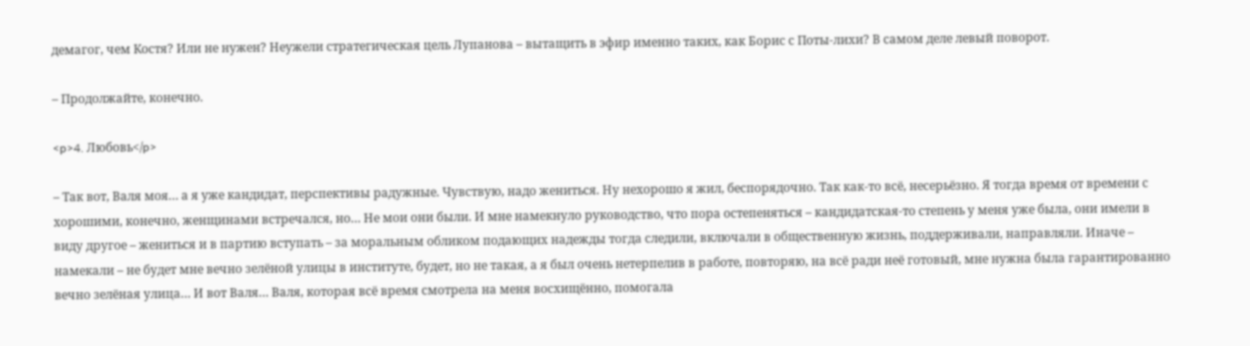демагог, чем Костя? Или не нужен? Неужели стратегическая цель Лупанова – вытащить в эфир именно таких, как Борис с Поты-лихи? В самом деле левый поворот.

– Продолжайте, конечно.

<p>4. Любовь</p>

– Так вот, Валя моя… а я уже кандидат, перспективы радужные. Чувствую, надо жениться. Ну нехорошо я жил, беспорядочно. Так как-то всё, несерьёзно. Я тогда время от времени с хорошими, конечно, женщинами встречался, но… Не мои они были. И мне намекнуло руководство, что пора остепеняться – кандидатская-то степень у меня уже была, они имели в виду другое – жениться и в партию вступать – за моральным обликом подающих надежды тогда следили, включали в общественную жизнь, поддерживали, направляли. Иначе – намекали – не будет мне вечно зелёной улицы в институте, будет, но не такая, а я был очень нетерпелив в работе, повторяю, на всё ради неё готовый, мне нужна была гарантированно вечно зелёная улица… И вот Валя… Валя, которая всё время смотрела на меня восхищённо, помогала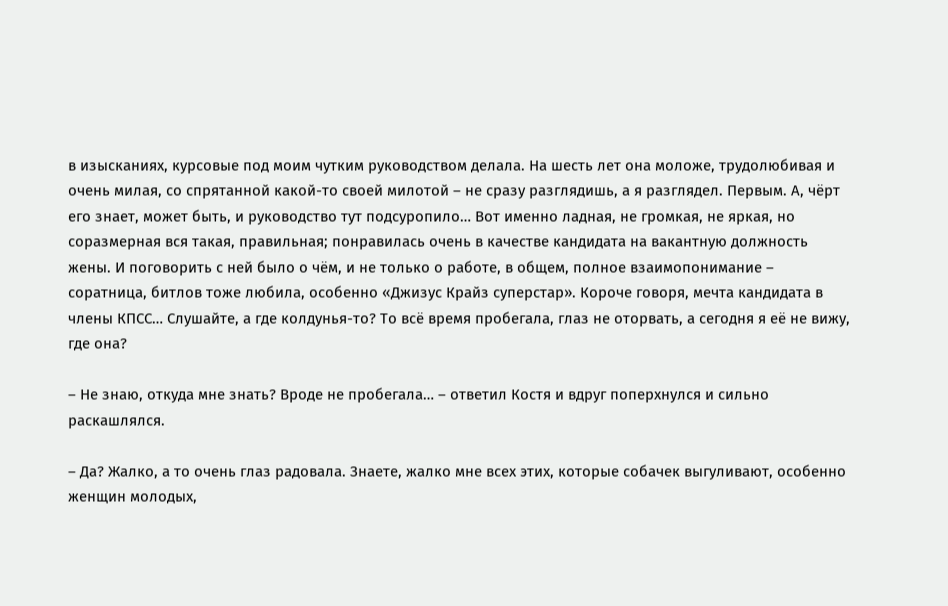в изысканиях, курсовые под моим чутким руководством делала. На шесть лет она моложе, трудолюбивая и очень милая, со спрятанной какой-то своей милотой – не сразу разглядишь, а я разглядел. Первым. А, чёрт его знает, может быть, и руководство тут подсуропило… Вот именно ладная, не громкая, не яркая, но соразмерная вся такая, правильная; понравилась очень в качестве кандидата на вакантную должность жены. И поговорить с ней было о чём, и не только о работе, в общем, полное взаимопонимание – соратница, битлов тоже любила, особенно «Джизус Крайз суперстар». Короче говоря, мечта кандидата в члены КПСС… Слушайте, а где колдунья-то? То всё время пробегала, глаз не оторвать, а сегодня я её не вижу, где она?

– Не знаю, откуда мне знать? Вроде не пробегала… – ответил Костя и вдруг поперхнулся и сильно раскашлялся.

– Да? Жалко, а то очень глаз радовала. Знаете, жалко мне всех этих, которые собачек выгуливают, особенно женщин молодых,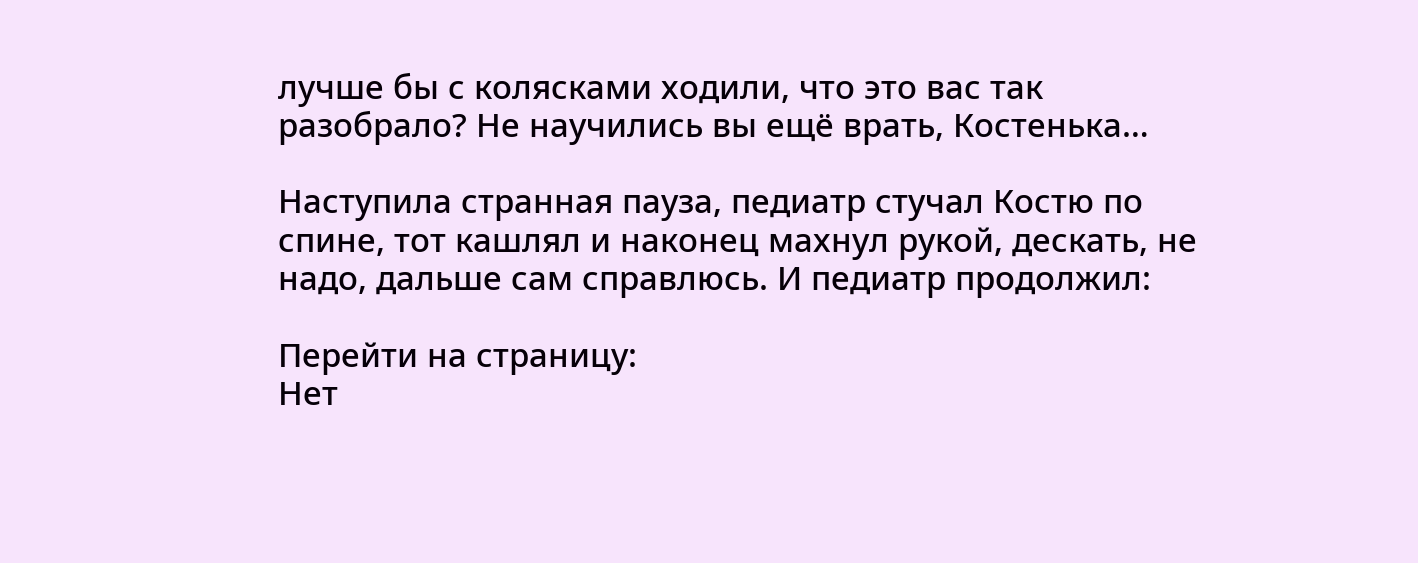лучше бы с колясками ходили, что это вас так разобрало? Не научились вы ещё врать, Костенька…

Наступила странная пауза, педиатр стучал Костю по спине, тот кашлял и наконец махнул рукой, дескать, не надо, дальше сам справлюсь. И педиатр продолжил:

Перейти на страницу:
Нет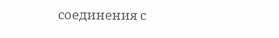соединения с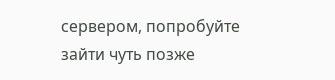сервером, попробуйте зайти чуть позже